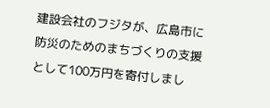建設会社のフジタが、広島市に防災のためのまちづくりの支援として100万円を寄付しまし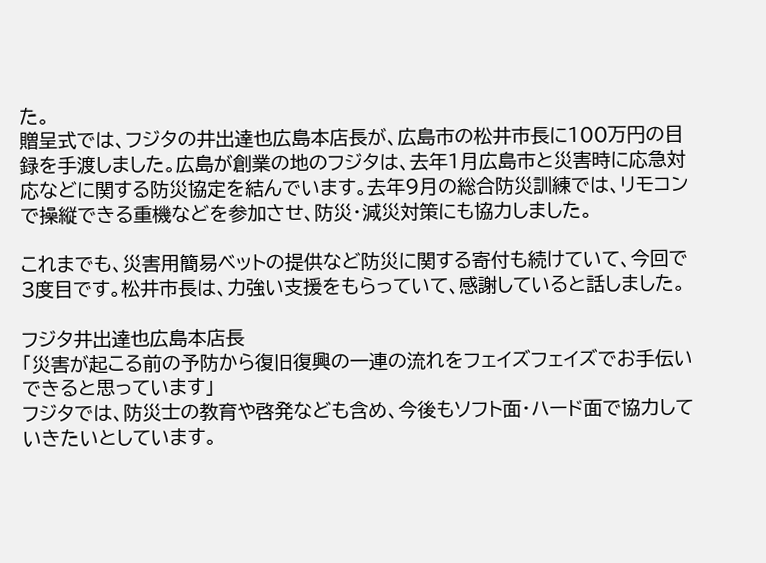た。
贈呈式では、フジタの井出達也広島本店長が、広島市の松井市長に100万円の目録を手渡しました。広島が創業の地のフジタは、去年1月広島市と災害時に応急対応などに関する防災協定を結んでいます。去年9月の総合防災訓練では、リモコンで操縦できる重機などを参加させ、防災・減災対策にも協力しました。

これまでも、災害用簡易ベットの提供など防災に関する寄付も続けていて、今回で3度目です。松井市長は、力強い支援をもらっていて、感謝していると話しました。

フジタ井出達也広島本店長
「災害が起こる前の予防から復旧復興の一連の流れをフェイズフェイズでお手伝いできると思っています」
フジタでは、防災士の教育や啓発なども含め、今後もソフト面・ハード面で協力していきたいとしています。